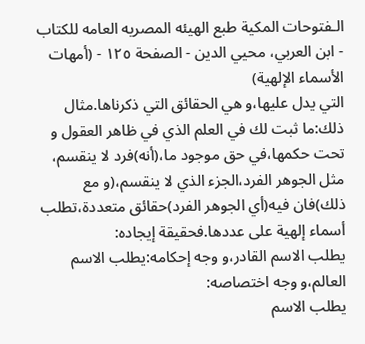الـفتوحات المکية طبع الهيئه المصريه العامه للکتاب - ابن العربي، محيي الدين - الصفحة ١٢٥ - (أمهات الأسماء الإلهية)
التي يدل عليها،و هي الحقائق التي ذكرناها.مثال ذلك:ما ثبت لك في العلم الذي في ظاهر العقول و تحت حكمها،في حق موجود ما،(أنه)فرد لا ينقسم، مثل الجوهر الفرد،الجزء الذي لا ينقسم،(و مع ذلك)فان فيه(أي الجوهر الفرد)حقائق متعددة،تطلب أسماء إلهية على عددها.فحقيقة إيجاده:
يطلب الاسم القادر،و وجه إحكامه:يطلب الاسم العالم،و وجه اختصاصه:
يطلب الاسم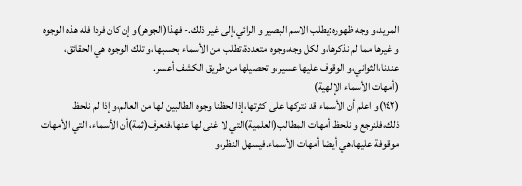المريد،و وجه ظهوره:يطلب الاسم البصير و الرائي،إلى غير ذلك.- فهذا(الجوهر)و إن كان فردا فله هذه الوجوه و غيرها مما لم نذكرها،و لكل وجه،وجوه متعددة،تطلب من الأسماء بحسبها،و تلك الوجوه هي الحقائق، عندنا،الثواني،و الوقوف عليها عسير،و تحصيلها من طريق الكشف أعسر.
(أمهات الأسماء الإلهية)
(١٤٢)و اعلم أن الأسماء قد نتركها على كثرتها،إذا لحظنا وجوه الطالبين لها من العالم،و إذا لم نلحظ ذلك،فلنرجع و نلحظ أمهات المطالب(العلمية)التي لا غنى لها عنها،فنعرف(ثمة)أن الأسماء، التي الأمهات موقوفة عليها،هي أيضا أمهات الأسماء.فيسهل النظر،و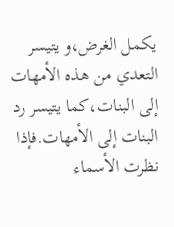يكمل الغرض،و يتيسر التعدي من هذه الأمهات إلى البنات،كما يتيسر رد البنات إلى الأمهات.فإذا نظرت الأسماء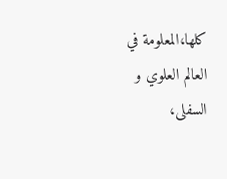كلها،المعلومة في العالم العلوي و السفلى،